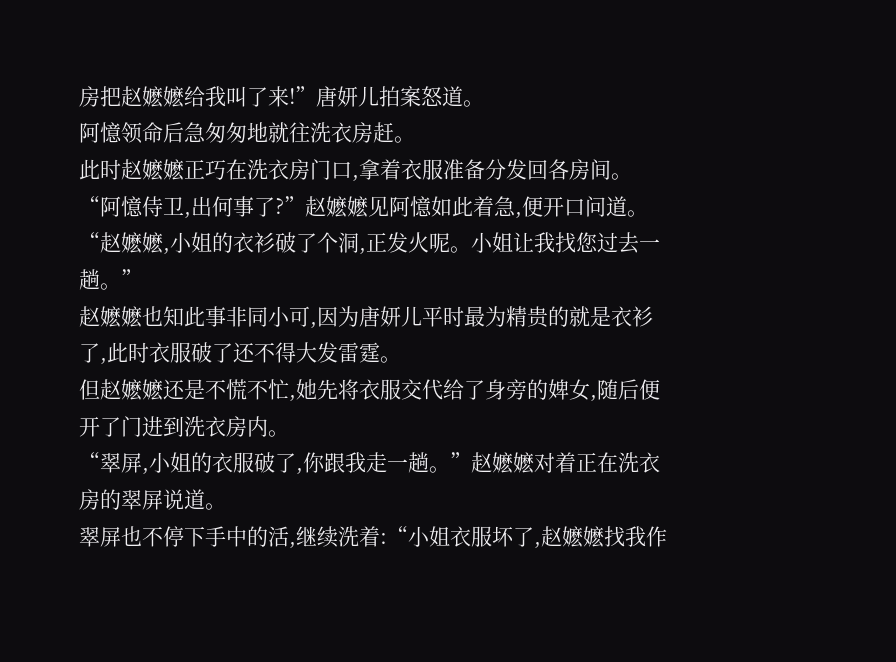房把赵嬷嬷给我叫了来!”唐妍儿拍案怒道。
阿憶领命后急匆匆地就往洗衣房赶。
此时赵嬷嬷正巧在洗衣房门口,拿着衣服准备分发回各房间。
“阿憶侍卫,出何事了?”赵嬷嬷见阿憶如此着急,便开口问道。
“赵嬷嬷,小姐的衣衫破了个洞,正发火呢。小姐让我找您过去一趟。”
赵嬷嬷也知此事非同小可,因为唐妍儿平时最为精贵的就是衣衫了,此时衣服破了还不得大发雷霆。
但赵嬷嬷还是不慌不忙,她先将衣服交代给了身旁的婢女,随后便开了门进到洗衣房内。
“翠屏,小姐的衣服破了,你跟我走一趟。”赵嬷嬷对着正在洗衣房的翠屏说道。
翠屏也不停下手中的活,继续洗着:“小姐衣服坏了,赵嬷嬷找我作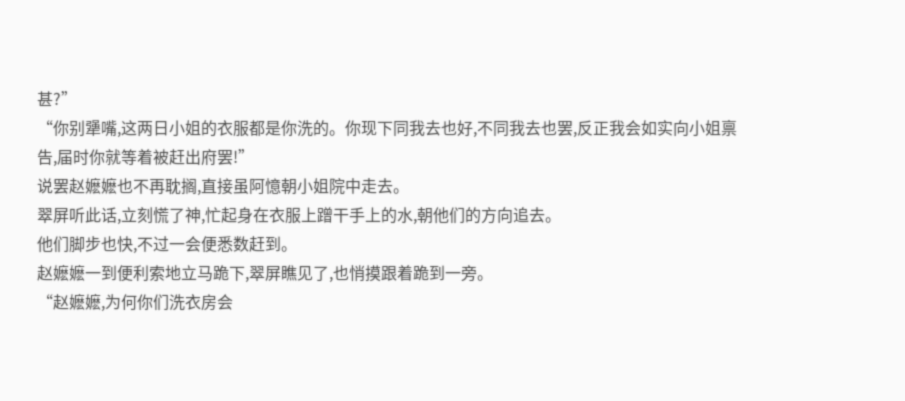甚?”
“你别犟嘴,这两日小姐的衣服都是你洗的。你现下同我去也好,不同我去也罢,反正我会如实向小姐禀告,届时你就等着被赶出府罢!”
说罢赵嬷嬷也不再耽搁,直接虽阿憶朝小姐院中走去。
翠屏听此话,立刻慌了神,忙起身在衣服上蹭干手上的水,朝他们的方向追去。
他们脚步也快,不过一会便悉数赶到。
赵嬷嬷一到便利索地立马跪下,翠屏瞧见了,也悄摸跟着跪到一旁。
“赵嬷嬷,为何你们洗衣房会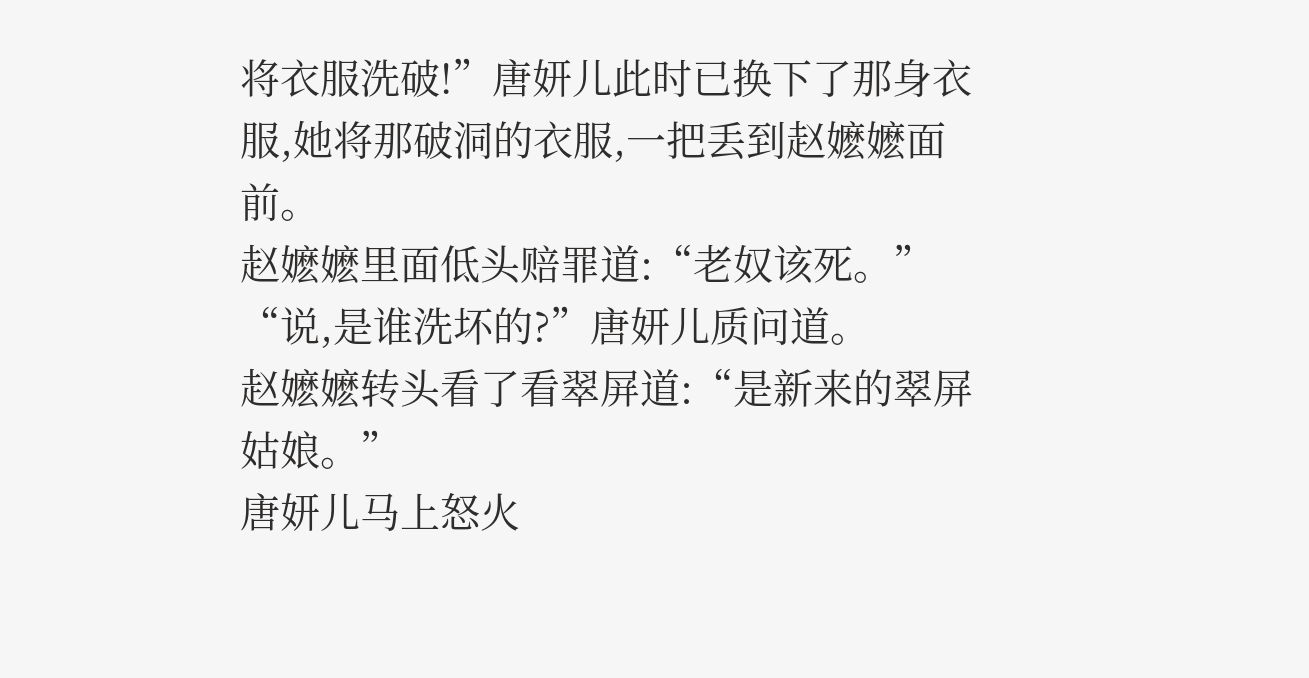将衣服洗破!”唐妍儿此时已换下了那身衣服,她将那破洞的衣服,一把丢到赵嬷嬷面前。
赵嬷嬷里面低头赔罪道:“老奴该死。”
“说,是谁洗坏的?”唐妍儿质问道。
赵嬷嬷转头看了看翠屏道:“是新来的翠屏姑娘。”
唐妍儿马上怒火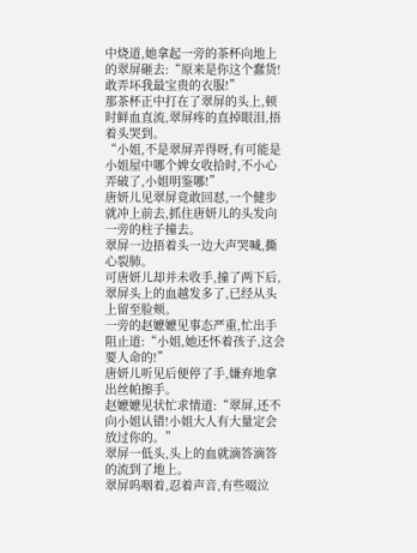中烧道,她拿起一旁的茶杯向地上的翠屏砸去:“原来是你这个蠢货!敢弄坏我最宝贵的衣服!”
那茶杯正中打在了翠屏的头上,顿时鲜血直流,翠屏疼的直掉眼泪,捂着头哭到。
“小姐,不是翠屏弄得呀,有可能是小姐屋中哪个婢女收拾时,不小心弄破了,小姐明鉴哪!”
唐妍儿见翠屏竟敢回怼,一个健步就冲上前去,抓住唐妍儿的头发向一旁的柱子撞去。
翠屏一边捂着头一边大声哭喊,撕心裂肺。
可唐妍儿却并未收手,撞了两下后,翠屏头上的血越发多了,已经从头上留至脸颊。
一旁的赵嬷嬷见事态严重,忙出手阻止道:“小姐,她还怀着孩子,这会要人命的!”
唐妍儿听见后便停了手,嫌弃地拿出丝帕擦手。
赵嬷嬷见状忙求情道:“翠屏,还不向小姐认错!小姐大人有大量定会放过你的。”
翠屏一低头,头上的血就滴答滴答的流到了地上。
翠屏呜咽着,忍着声音,有些啜泣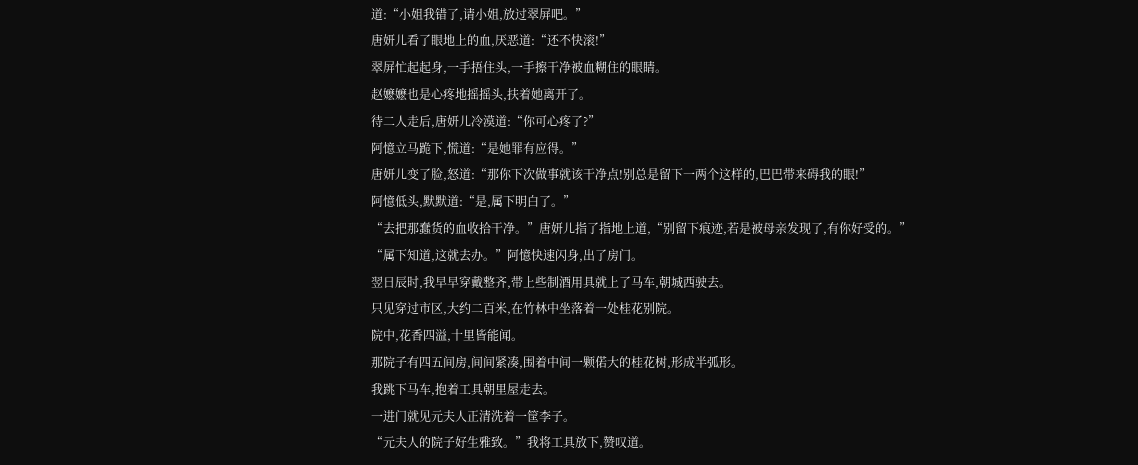道:“小姐我错了,请小姐,放过翠屏吧。”
唐妍儿看了眼地上的血,厌恶道:“还不快滚!”
翠屏忙起起身,一手捂住头,一手擦干净被血糊住的眼睛。
赵嬷嬷也是心疼地摇摇头,扶着她离开了。
待二人走后,唐妍儿冷漠道:“你可心疼了?”
阿憶立马跪下,慌道:“是她罪有应得。”
唐妍儿变了脸,怒道:“那你下次做事就该干净点!别总是留下一两个这样的,巴巴带来碍我的眼!”
阿憶低头,默默道:“是,属下明白了。”
“去把那蠢货的血收拾干净。”唐妍儿指了指地上道,“别留下痕迹,若是被母亲发现了,有你好受的。”
“属下知道,这就去办。”阿憶快速闪身,出了房门。
翌日辰时,我早早穿戴整齐,带上些制酒用具就上了马车,朝城西驶去。
只见穿过市区,大约二百米,在竹林中坐落着一处桂花别院。
院中,花香四溢,十里皆能闻。
那院子有四五间房,间间紧凑,围着中间一颗偌大的桂花树,形成半弧形。
我跳下马车,抱着工具朝里屋走去。
一进门就见元夫人正清洗着一筐李子。
“元夫人的院子好生雅致。”我将工具放下,赞叹道。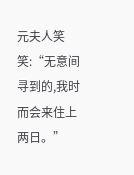元夫人笑笑:“无意间寻到的,我时而会来住上两日。”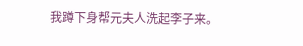我蹲下身帮元夫人洗起李子来。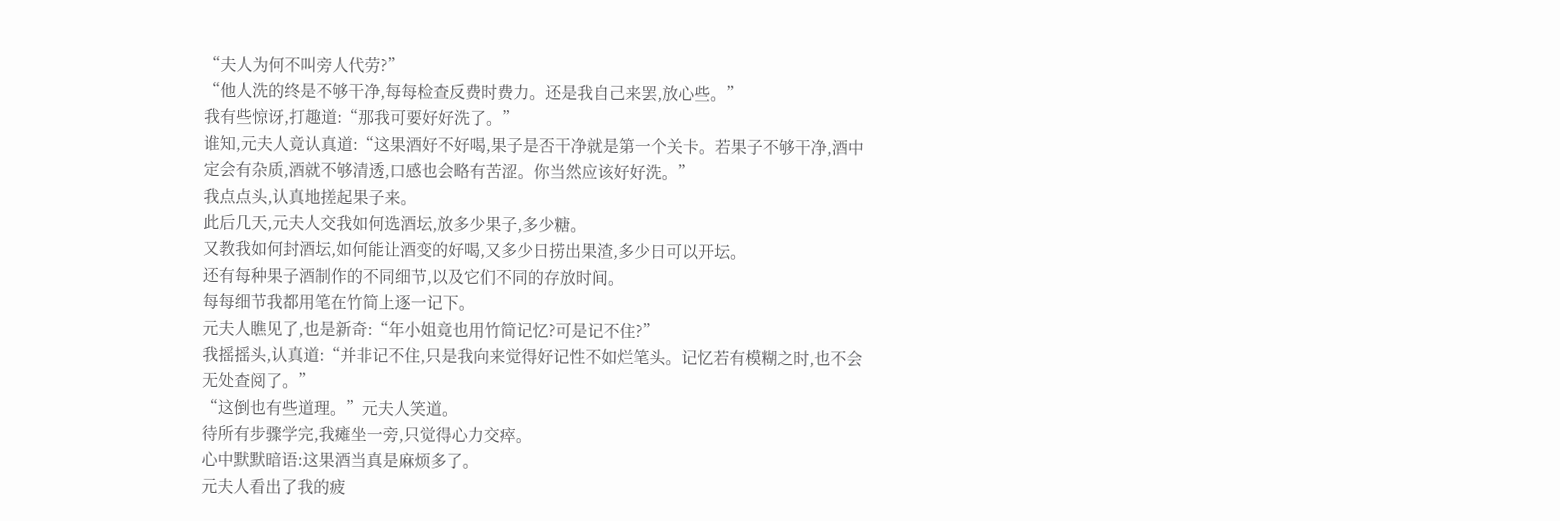“夫人为何不叫旁人代劳?”
“他人洗的终是不够干净,每每检查反费时费力。还是我自己来罢,放心些。”
我有些惊讶,打趣道:“那我可要好好洗了。”
谁知,元夫人竟认真道:“这果酒好不好喝,果子是否干净就是第一个关卡。若果子不够干净,酒中定会有杂质,酒就不够清透,口感也会略有苦涩。你当然应该好好洗。”
我点点头,认真地搓起果子来。
此后几天,元夫人交我如何选酒坛,放多少果子,多少糖。
又教我如何封酒坛,如何能让酒变的好喝,又多少日捞出果渣,多少日可以开坛。
还有每种果子酒制作的不同细节,以及它们不同的存放时间。
每每细节我都用笔在竹简上逐一记下。
元夫人瞧见了,也是新奇:“年小姐竟也用竹简记忆?可是记不住?”
我摇摇头,认真道:“并非记不住,只是我向来觉得好记性不如烂笔头。记忆若有模糊之时,也不会无处查阅了。”
“这倒也有些道理。”元夫人笑道。
待所有步骤学完,我瘫坐一旁,只觉得心力交瘁。
心中默默暗语:这果酒当真是麻烦多了。
元夫人看出了我的疲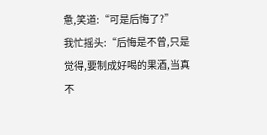惫,笑道:“可是后悔了?”
我忙摇头:“后悔是不曾,只是觉得,要制成好喝的果酒,当真不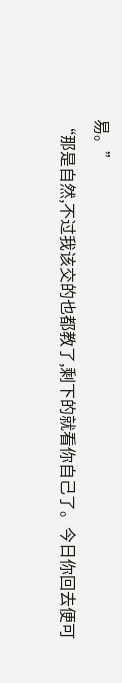易。”
“那是自然,不过我该交的也都教了,剩下的就看你自己了。今日你回去便可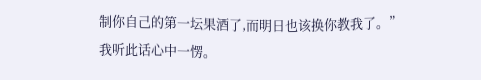制你自己的第一坛果酒了,而明日也该换你教我了。”
我听此话心中一愣。